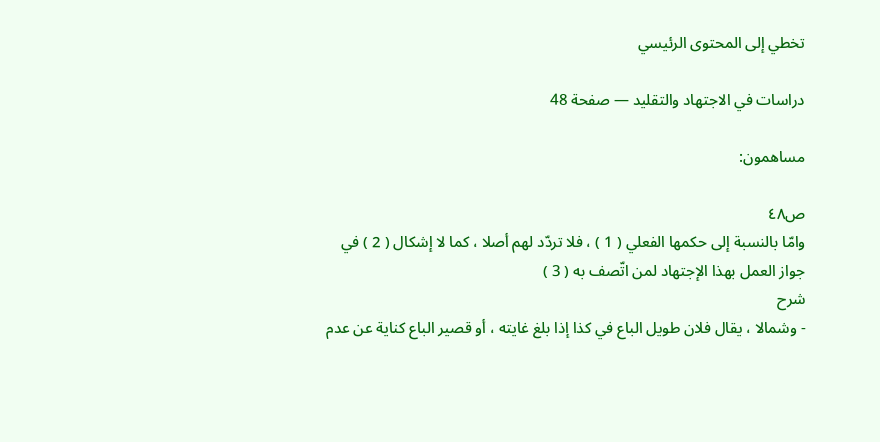تخطي إلى المحتوى الرئيسي

دراسات في الاجتهاد والتقليد — صفحة 48

مساهمون:

ص٤٨
وامّا بالنسبة إلى حكمها الفعلي ( 1 ) ، فلا تردّد لهم أصلا ، كما لا إشكال ( 2 ) في جواز العمل بهذا الإجتهاد لمن اتّصف به ( 3 )
شرح
- وشمالا ، يقال فلان طويل الباع في كذا إذا بلغ غايته ، أو قصير الباع كناية عن عدم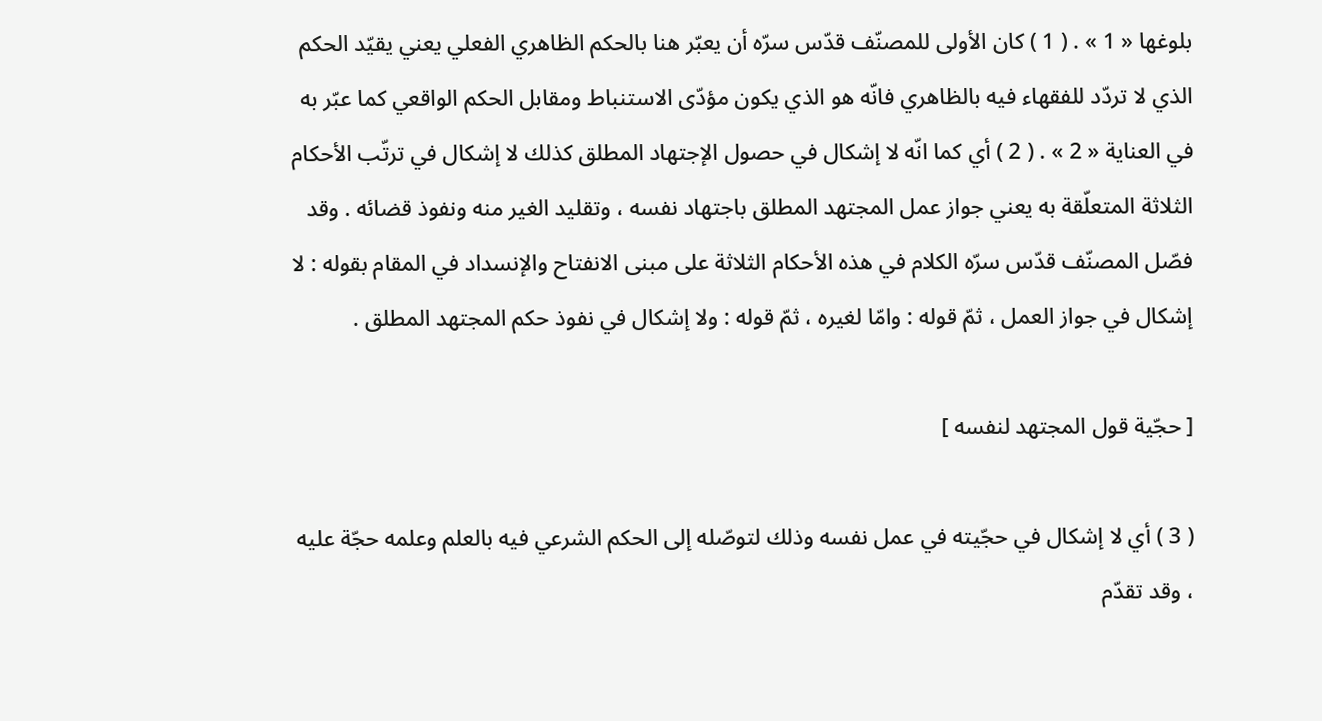بلوغها « 1 » . ( 1 ) كان الأولى للمصنّف قدّس سرّه أن يعبّر هنا بالحكم الظاهري الفعلي يعني يقيّد الحكم الذي لا تردّد للفقهاء فيه بالظاهري فانّه هو الذي يكون مؤدّى الاستنباط ومقابل الحكم الواقعي كما عبّر به في العناية « 2 » . ( 2 ) أي كما انّه لا إشكال في حصول الإجتهاد المطلق كذلك لا إشكال في ترتّب الأحكام الثلاثة المتعلّقة به يعني جواز عمل المجتهد المطلق باجتهاد نفسه ، وتقليد الغير منه ونفوذ قضائه . وقد فصّل المصنّف قدّس سرّه الكلام في هذه الأحكام الثلاثة على مبنى الانفتاح والإنسداد في المقام بقوله : لا إشكال في جواز العمل ، ثمّ قوله : وامّا لغيره ، ثمّ قوله : ولا إشكال في نفوذ حكم المجتهد المطلق .

[ حجّية قول المجتهد لنفسه ]

( 3 ) أي لا إشكال في حجّيته في عمل نفسه وذلك لتوصّله إلى الحكم الشرعي فيه بالعلم وعلمه حجّة عليه ، وقد تقدّم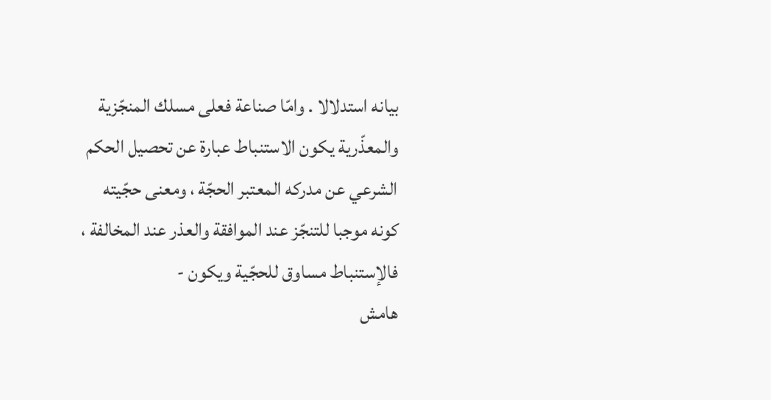بيانه استدلالا . وامّا صناعة فعلى مسلك المنجّزية والمعذّرية يكون الاستنباط عبارة عن تحصيل الحكم الشرعي عن مدركه المعتبر الحجّة ، ومعنى حجّيته كونه موجبا للتنجّز عند الموافقة والعذر عند المخالفة ، فالإستنباط مساوق للحجّية ويكون -
هامش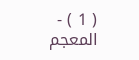( 1 ) - المعجم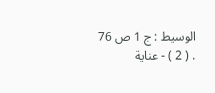الوسيط : ج 1 ص 76 . ( 2 ) - عناية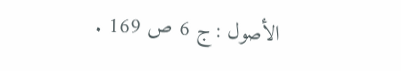الأصول : ج 6 ص 169 .